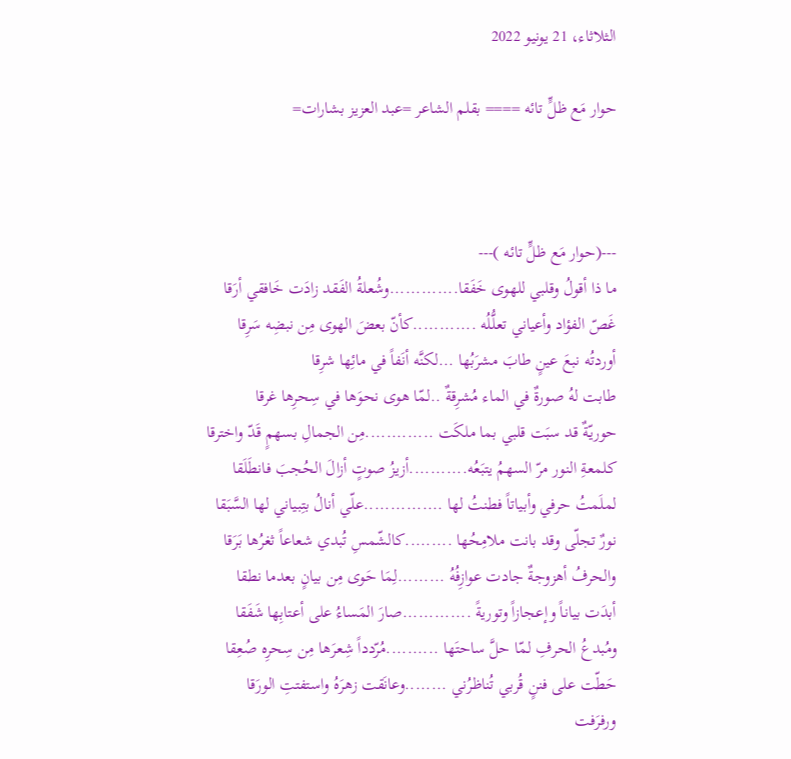الثلاثاء، 21 يونيو 2022

حوار مَع ظلٍّ تائه ==== بقلم الشاعر =عبد العزيز بشارات=



---(حوار مَع ظلٍّ تائه )---
ما ذا أقولُ وقلبي للهوى خَفَقا.............وشُعلةُ الفَقد زادَت خَافقي أرَقا
غَصّ الفؤاد وأعياني تعلُّلُه ............كأنّ بعضَ الهوى مِن نبضِه سَرِقا
أوردتُه نبعَ عينٍ طابَ مشرَبُها ...لكنَّه أنَفاً في مائِها شرِقا
طابت لهُ صورةٌ في الماء مُشرِقةٌ ..لمّا هوى نحوَها في سِحرِها غرقا
حوريّةٌ قد سبَت قلبي بما ملكَت .............مِن الجمالِ بسهمٍ قَدّ واخترقا
كلمعةِ النور مرّ السهمُ يتبَعُه...........أزيزُ صوتٍ أزالَ الحُجبَ فانطَلَقا
لملَمتُ حرفي وأبياتاً فطنتُ لها ...............علّي أنالُ بتِبياني لها السَّبَقا
نورٌ تجلّى وقد بانت ملامِحُها .........كالشّمسِ تُبدي شعاعاً ثغرُها بَرَقا
والحرفُ أهزوجةٌ جادت عوازِفُهُ .........لِمَا حَوى مِن بيانٍ بعدما نطقا
أبدَت بياناً وإعجازاً وتوريةً .............صارَ المَساءُ على أعتابِها شَفَقا
ومُبدعُ الحرفِ لمّا حلَّ ساحتَها ..........مُرّدداً شِعرَها مِن سِحرِه صُعِقا
حَطّت على فننٍ قُربي تُناظرُني ........وعانَقت زهرَهُ واستفتتِ الورَقا
ورفرَفت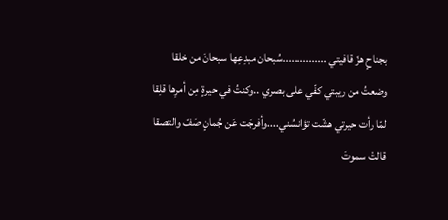بجناحٍ هزّ قافيتي ...............سُبحان مبدِعِها سبحانَ من خلقا
وضعتُ من ريبتي كفّي على بصري ..وكنتُ في حيرةٍ مِن أمرِها قلِقا
لمّا رأت حيرتي هشّت تؤانسُني....وأفرجَت عَن جُمانٍ صَفّ والتصقا
قالتْ سموتَ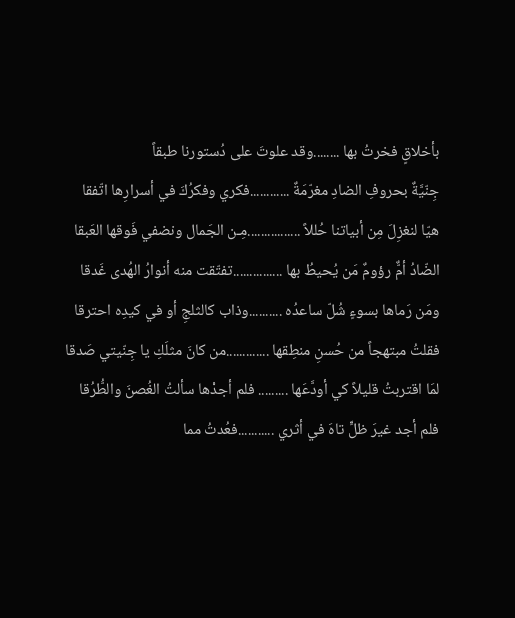بأخلاقٍ فخرتُ بها ........وقد علوتَ على دُستورنا طبقاً
جِنّيَّةٌ بحروفِ الضادِ مغرّمَةٌ ............فكري وفكرُكَ في أسرارِها اتّفقا
هيّا لنغزِلَ مِن أبياتنا حُللاً ................مِـن الجَمال ونضفي فَوقها العَبقا
الضّادُ أمٌّ رؤومٌ مَن يُحيطُ بها ...............تفتّقت منه أنوارُ الهُدى غَدقا
ومَن رَماها بسوءٍ شُلّ ساعدُه ..........وذاب كالثلجِ أو في كيدِه احترقا
فقلتُ مبتهجاً من حُسنِ منطِقها .............من كانَ مثلَكِ يا جِنّيتي صَدقا
لمَا اقتربتُ قليلاً كي أودَّعَها ......... فلم أجدْها سألتُ الغُصنَ والطُّرُقا
فلم أجد غيرَ ظلٍّ تاهَ في أثري ...........فعُدتُ مما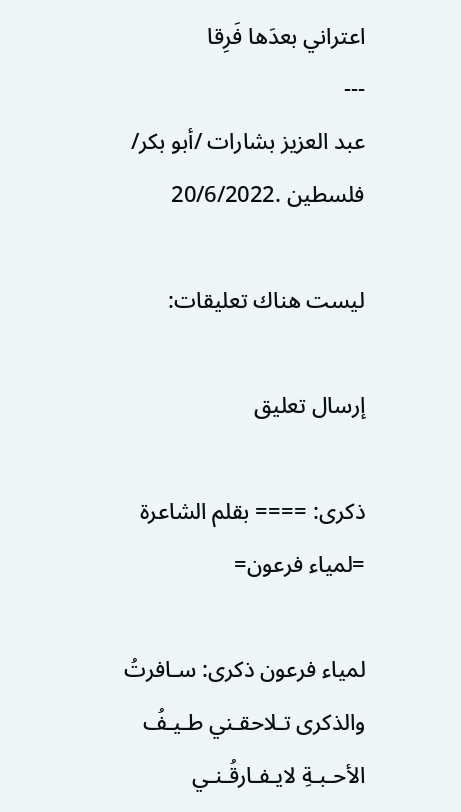اعتراني بعدَها فَرِقا
---
عبد العزيز بشارات /أبو بكر/ فلسطين .20/6/2022

ليست هناك تعليقات:

إرسال تعليق

ذكرى: ==== بقلم الشاعرة =لمياء فرعون=

لمياء فرعون ذكرى: سـافرتُ والذكرى تـلاحقـني طـيـفُ الأحـبـةِ لايـفـارقُـنـي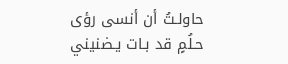حاولـتُ أن أنسى رؤى حـلُمٍ قد بـات يـضنيني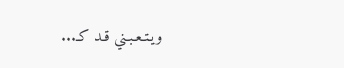ويـتـعـبـني قـد كـ...